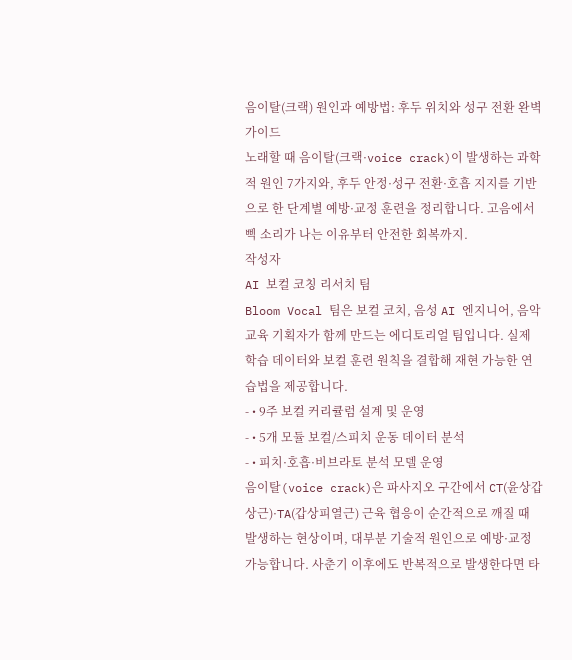음이탈(크랙) 원인과 예방법: 후두 위치와 성구 전환 완벽 가이드
노래할 때 음이탈(크랙·voice crack)이 발생하는 과학적 원인 7가지와, 후두 안정·성구 전환·호흡 지지를 기반으로 한 단계별 예방·교정 훈련을 정리합니다. 고음에서 삑 소리가 나는 이유부터 안전한 회복까지.
작성자
AI 보컬 코칭 리서치 팀
Bloom Vocal 팀은 보컬 코치, 음성 AI 엔지니어, 음악 교육 기획자가 함께 만드는 에디토리얼 팀입니다. 실제 학습 데이터와 보컬 훈련 원칙을 결합해 재현 가능한 연습법을 제공합니다.
- • 9주 보컬 커리큘럼 설계 및 운영
- • 5개 모듈 보컬/스피치 운동 데이터 분석
- • 피치·호흡·비브라토 분석 모델 운영
음이탈(voice crack)은 파사지오 구간에서 CT(윤상갑상근)·TA(갑상피열근) 근육 협응이 순간적으로 깨질 때 발생하는 현상이며, 대부분 기술적 원인으로 예방·교정 가능합니다. 사춘기 이후에도 반복적으로 발생한다면 타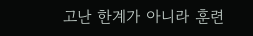고난 한계가 아니라 훈련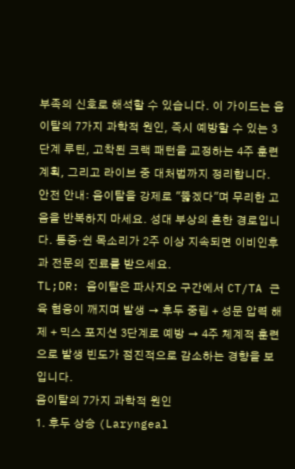부족의 신호로 해석할 수 있습니다. 이 가이드는 음이탈의 7가지 과학적 원인, 즉시 예방할 수 있는 3단계 루틴, 고착된 크랙 패턴을 교정하는 4주 훈련 계획, 그리고 라이브 중 대처법까지 정리합니다.
안전 안내: 음이탈을 강제로 "뚫겠다"며 무리한 고음을 반복하지 마세요. 성대 부상의 흔한 경로입니다. 통증·쉰 목소리가 2주 이상 지속되면 이비인후과 전문의 진료를 받으세요.
TL;DR: 음이탈은 파사지오 구간에서 CT/TA 근육 협응이 깨지며 발생 → 후두 중립 + 성문 압력 해제 + 믹스 포지션 3단계로 예방 → 4주 체계적 훈련으로 발생 빈도가 점진적으로 감소하는 경향을 보입니다.
음이탈의 7가지 과학적 원인
1. 후두 상승 (Laryngeal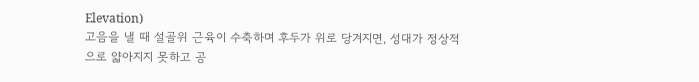Elevation)
고음을 낼 때 설골위 근육이 수축하며 후두가 위로 당겨지면, 성대가 정상적으로 얇아지지 못하고 공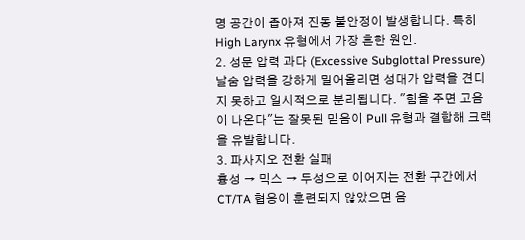명 공간이 좁아져 진동 불안정이 발생합니다. 특히 High Larynx 유형에서 가장 흔한 원인.
2. 성문 압력 과다 (Excessive Subglottal Pressure)
날숨 압력을 강하게 밀어올리면 성대가 압력을 견디지 못하고 일시적으로 분리됩니다. "힘을 주면 고음이 나온다"는 잘못된 믿음이 Pull 유형과 결합해 크랙을 유발합니다.
3. 파사지오 전환 실패
흉성 → 믹스 → 두성으로 이어지는 전환 구간에서 CT/TA 협응이 훈련되지 않았으면 음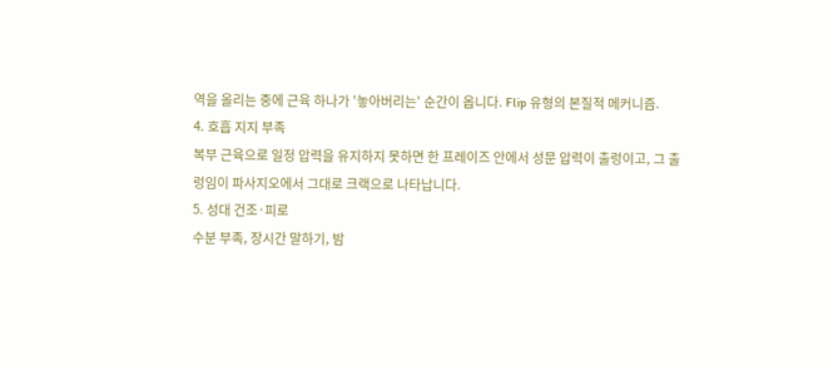역을 올리는 중에 근육 하나가 '놓아버리는' 순간이 옵니다. Flip 유형의 본질적 메커니즘.
4. 호흡 지지 부족
복부 근육으로 일정 압력을 유지하지 못하면 한 프레이즈 안에서 성문 압력이 출렁이고, 그 출렁임이 파사지오에서 그대로 크랙으로 나타납니다.
5. 성대 건조·피로
수분 부족, 장시간 말하기, 밤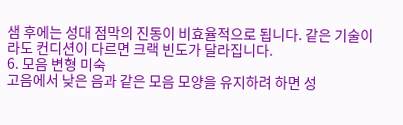샘 후에는 성대 점막의 진동이 비효율적으로 됩니다. 같은 기술이라도 컨디션이 다르면 크랙 빈도가 달라집니다.
6. 모음 변형 미숙
고음에서 낮은 음과 같은 모음 모양을 유지하려 하면 성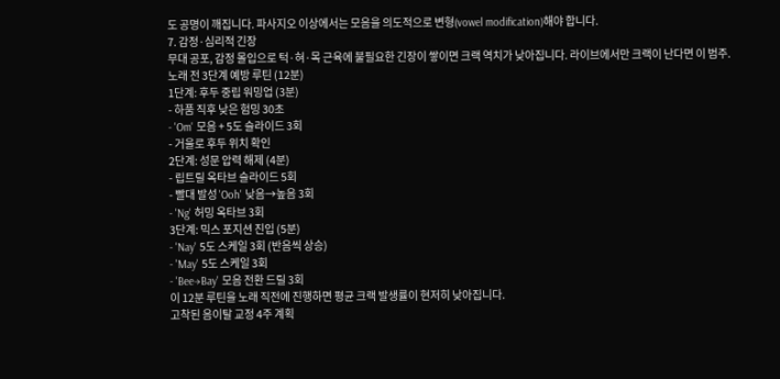도 공명이 깨집니다. 파사지오 이상에서는 모음을 의도적으로 변형(vowel modification)해야 합니다.
7. 감정·심리적 긴장
무대 공포, 감정 몰입으로 턱·혀·목 근육에 불필요한 긴장이 쌓이면 크랙 역치가 낮아집니다. 라이브에서만 크랙이 난다면 이 범주.
노래 전 3단계 예방 루틴 (12분)
1단계: 후두 중립 워밍업 (3분)
- 하품 직후 낮은 험밍 30초
- 'Om' 모음 + 5도 슬라이드 3회
- 거울로 후두 위치 확인
2단계: 성문 압력 해제 (4분)
- 립트릴 옥타브 슬라이드 5회
- 빨대 발성 'Ooh' 낮음→높음 3회
- 'Ng' 허밍 옥타브 3회
3단계: 믹스 포지션 진입 (5분)
- 'Nay' 5도 스케일 3회 (반음씩 상승)
- 'May' 5도 스케일 3회
- 'Bee→Bay' 모음 전환 드릴 3회
이 12분 루틴을 노래 직전에 진행하면 평균 크랙 발생률이 현저히 낮아집니다.
고착된 음이탈 교정 4주 계획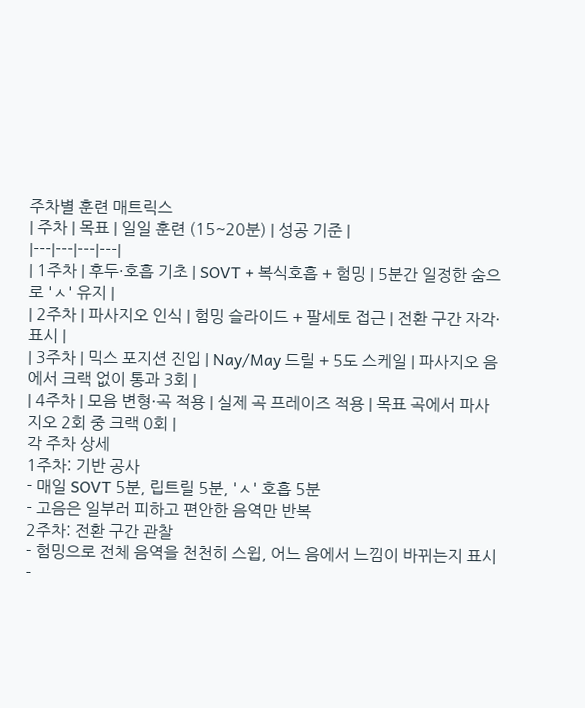주차별 훈련 매트릭스
| 주차 | 목표 | 일일 훈련 (15~20분) | 성공 기준 |
|---|---|---|---|
| 1주차 | 후두·호흡 기초 | SOVT + 복식호흡 + 험밍 | 5분간 일정한 숨으로 'ㅅ' 유지 |
| 2주차 | 파사지오 인식 | 험밍 슬라이드 + 팔세토 접근 | 전환 구간 자각·표시 |
| 3주차 | 믹스 포지션 진입 | Nay/May 드릴 + 5도 스케일 | 파사지오 음에서 크랙 없이 통과 3회 |
| 4주차 | 모음 변형·곡 적용 | 실제 곡 프레이즈 적용 | 목표 곡에서 파사지오 2회 중 크랙 0회 |
각 주차 상세
1주차: 기반 공사
- 매일 SOVT 5분, 립트릴 5분, 'ㅅ' 호흡 5분
- 고음은 일부러 피하고 편안한 음역만 반복
2주차: 전환 구간 관찰
- 험밍으로 전체 음역을 천천히 스윕, 어느 음에서 느낌이 바뀌는지 표시
-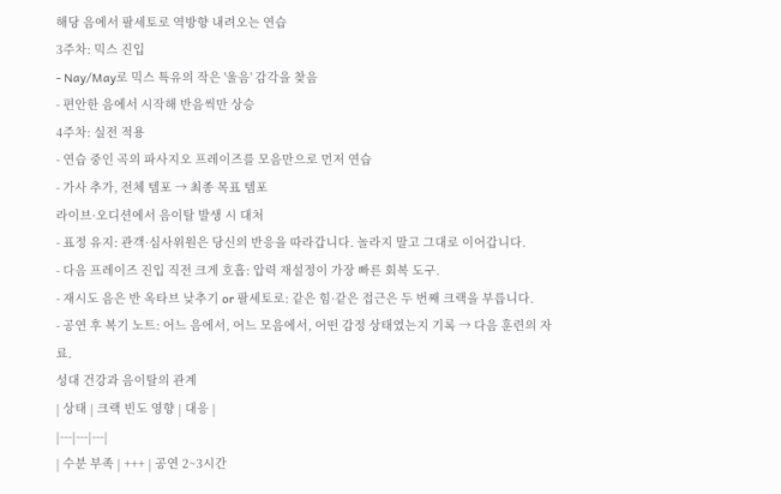해당 음에서 팔세토로 역방향 내려오는 연습
3주차: 믹스 진입
- Nay/May로 믹스 특유의 작은 '울음' 감각을 찾음
- 편안한 음에서 시작해 반음씩만 상승
4주차: 실전 적용
- 연습 중인 곡의 파사지오 프레이즈를 모음만으로 먼저 연습
- 가사 추가, 전체 템포 → 최종 목표 템포
라이브·오디션에서 음이탈 발생 시 대처
- 표정 유지: 관객·심사위원은 당신의 반응을 따라갑니다. 놀라지 말고 그대로 이어갑니다.
- 다음 프레이즈 진입 직전 크게 호흡: 압력 재설정이 가장 빠른 회복 도구.
- 재시도 음은 반 옥타브 낮추기 or 팔세토로: 같은 힘·같은 접근은 두 번째 크랙을 부릅니다.
- 공연 후 복기 노트: 어느 음에서, 어느 모음에서, 어떤 감정 상태였는지 기록 → 다음 훈련의 자료.
성대 건강과 음이탈의 관계
| 상태 | 크랙 빈도 영향 | 대응 |
|---|---|---|
| 수분 부족 | +++ | 공연 2~3시간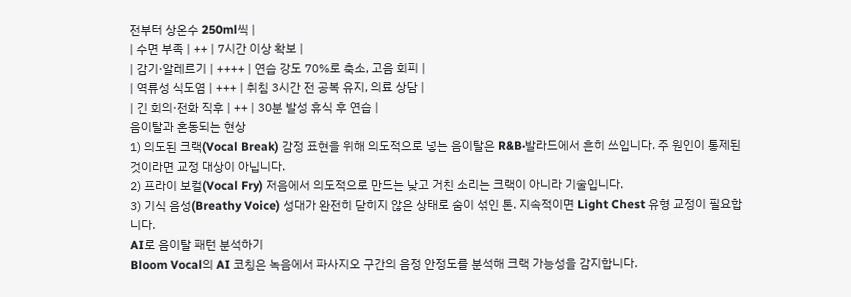전부터 상온수 250ml씩 |
| 수면 부족 | ++ | 7시간 이상 확보 |
| 감기·알레르기 | ++++ | 연습 강도 70%로 축소, 고음 회피 |
| 역류성 식도염 | +++ | 취침 3시간 전 공복 유지, 의료 상담 |
| 긴 회의·전화 직후 | ++ | 30분 발성 휴식 후 연습 |
음이탈과 혼동되는 현상
1) 의도된 크랙(Vocal Break) 감정 표현을 위해 의도적으로 넣는 음이탈은 R&B·발라드에서 흔히 쓰입니다. 주 원인이 통제된 것이라면 교정 대상이 아닙니다.
2) 프라이 보컬(Vocal Fry) 저음에서 의도적으로 만드는 낮고 거친 소리는 크랙이 아니라 기술입니다.
3) 기식 음성(Breathy Voice) 성대가 완전히 닫히지 않은 상태로 숨이 섞인 톤. 지속적이면 Light Chest 유형 교정이 필요합니다.
AI로 음이탈 패턴 분석하기
Bloom Vocal의 AI 코칭은 녹음에서 파사지오 구간의 음정 안정도를 분석해 크랙 가능성을 감지합니다.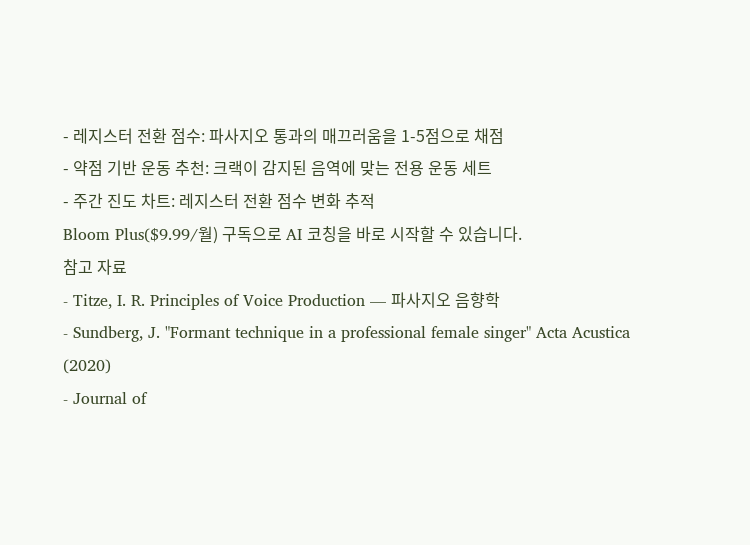- 레지스터 전환 점수: 파사지오 통과의 매끄러움을 1-5점으로 채점
- 약점 기반 운동 추천: 크랙이 감지된 음역에 맞는 전용 운동 세트
- 주간 진도 차트: 레지스터 전환 점수 변화 추적
Bloom Plus($9.99/월) 구독으로 AI 코칭을 바로 시작할 수 있습니다.
참고 자료
- Titze, I. R. Principles of Voice Production — 파사지오 음향학
- Sundberg, J. "Formant technique in a professional female singer" Acta Acustica (2020)
- Journal of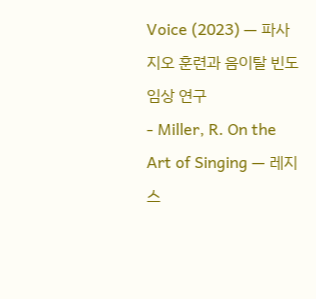Voice (2023) — 파사지오 훈련과 음이탈 빈도 임상 연구
- Miller, R. On the Art of Singing — 레지스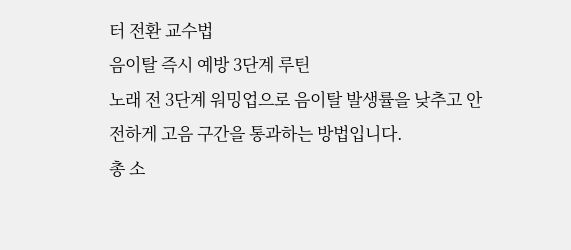터 전환 교수법
음이탈 즉시 예방 3단계 루틴
노래 전 3단계 워밍업으로 음이탈 발생률을 낮추고 안전하게 고음 구간을 통과하는 방법입니다.
총 소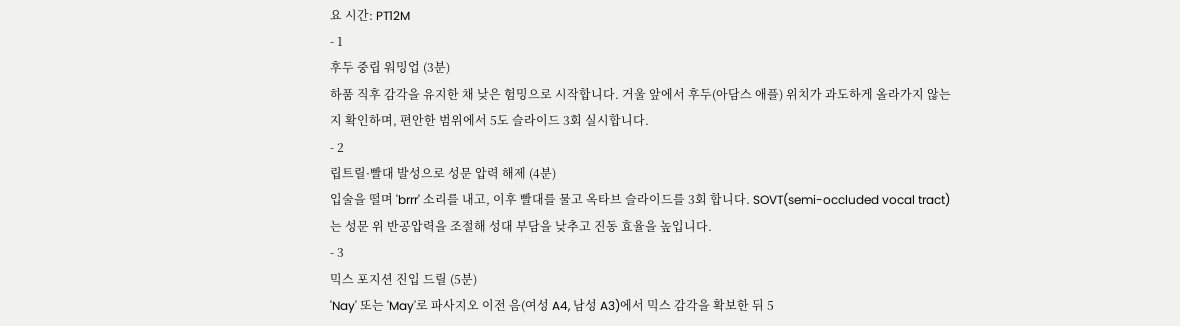요 시간: PT12M
- 1
후두 중립 워밍업 (3분)
하품 직후 감각을 유지한 채 낮은 험밍으로 시작합니다. 거울 앞에서 후두(아담스 애플) 위치가 과도하게 올라가지 않는지 확인하며, 편안한 범위에서 5도 슬라이드 3회 실시합니다.
- 2
립트릴·빨대 발성으로 성문 압력 해제 (4분)
입술을 떨며 'brrr' 소리를 내고, 이후 빨대를 물고 옥타브 슬라이드를 3회 합니다. SOVT(semi-occluded vocal tract)는 성문 위 반공압력을 조절해 성대 부담을 낮추고 진동 효율을 높입니다.
- 3
믹스 포지션 진입 드릴 (5분)
'Nay' 또는 'May'로 파사지오 이전 음(여성 A4, 남성 A3)에서 믹스 감각을 확보한 뒤 5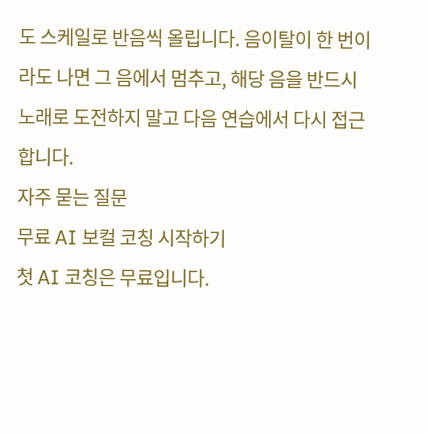도 스케일로 반음씩 올립니다. 음이탈이 한 번이라도 나면 그 음에서 멈추고, 해당 음을 반드시 노래로 도전하지 말고 다음 연습에서 다시 접근합니다.
자주 묻는 질문
무료 AI 보컬 코칭 시작하기
첫 AI 코칭은 무료입니다.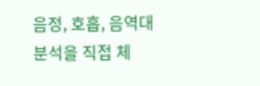음정, 호흡, 음역대 분석을 직접 체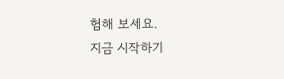험해 보세요.
지금 시작하기